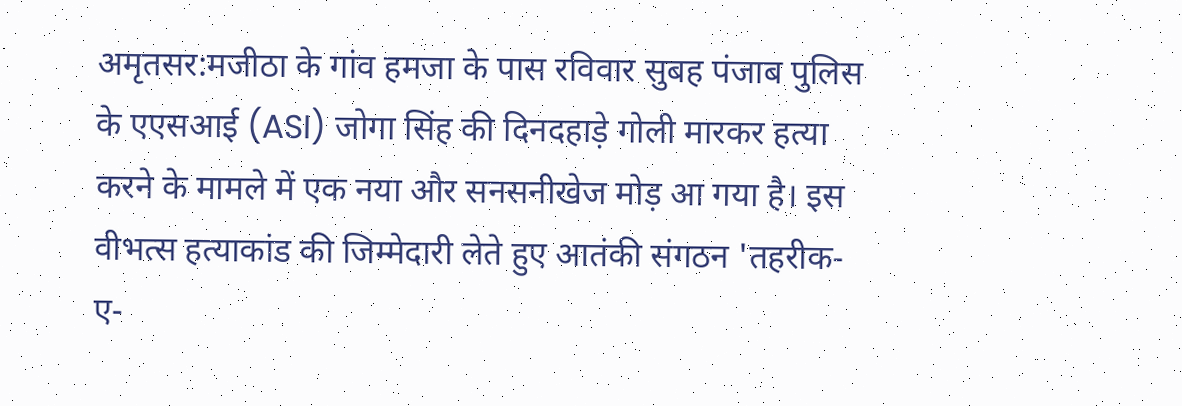अमृतसर:मजीठा के गांव हमजा के पास रविवार सुबह पंजाब पुलिस के एएसआई (ASI) जोगा सिंह की दिनदहाड़े गोली मारकर हत्या करने के मामले में एक नया और सनसनीखेज मोड़ आ गया है। इस वीभत्स हत्याकांड की जिम्मेदारी लेते हुए आतंकी संगठन 'तहरीक-ए-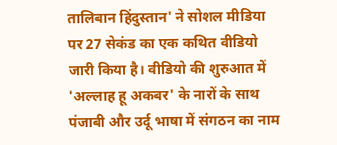तालिबान हिंदुस्तान' ने सोशल मीडिया पर 27 सेकंड का एक कथित वीडियो जारी किया है। वीडियो की शुरुआत में 'अल्लाह हू अकबर' के नारों के साथ पंजाबी और उर्दू भाषा में संगठन का नाम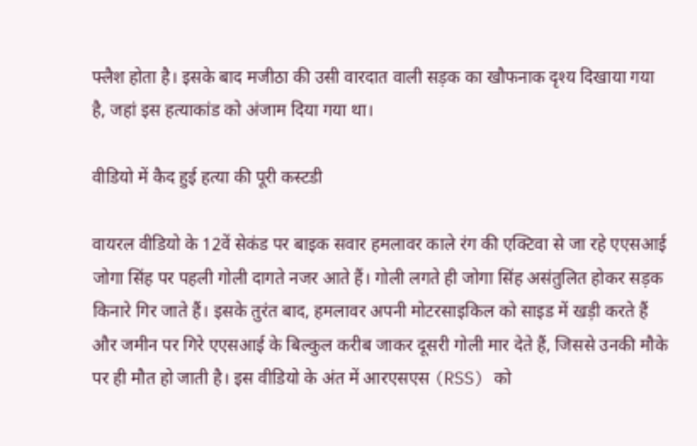फ्लैश होता है। इसके बाद मजीठा की उसी वारदात वाली सड़क का खौफनाक दृश्य दिखाया गया है, जहां इस हत्याकांड को अंजाम दिया गया था।

वीडियो में कैद हुई हत्या की पूरी कस्टडी

वायरल वीडियो के 12वें सेकंड पर बाइक सवार हमलावर काले रंग की एक्टिवा से जा रहे एएसआई जोगा सिंह पर पहली गोली दागते नजर आते हैं। गोली लगते ही जोगा सिंह असंतुलित होकर सड़क किनारे गिर जाते हैं। इसके तुरंत बाद, हमलावर अपनी मोटरसाइकिल को साइड में खड़ी करते हैं और जमीन पर गिरे एएसआई के बिल्कुल करीब जाकर दूसरी गोली मार देते हैं, जिससे उनकी मौके पर ही मौत हो जाती है। इस वीडियो के अंत में आरएसएस (RSS) को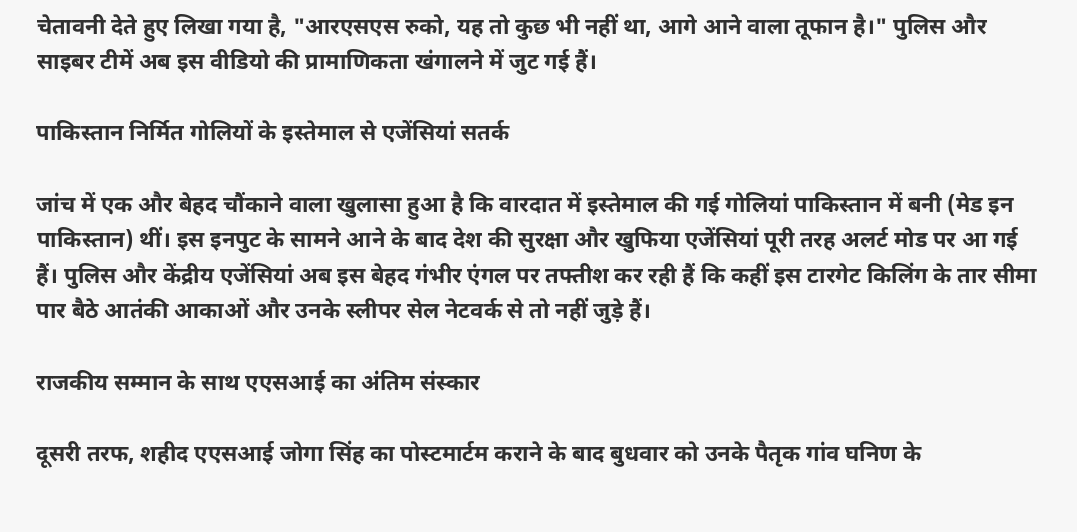चेतावनी देते हुए लिखा गया है, "आरएसएस रुको, यह तो कुछ भी नहीं था, आगे आने वाला तूफान है।" पुलिस और साइबर टीमें अब इस वीडियो की प्रामाणिकता खंगालने में जुट गई हैं।

पाकिस्तान निर्मित गोलियों के इस्तेमाल से एजेंसियां सतर्क

जांच में एक और बेहद चौंकाने वाला खुलासा हुआ है कि वारदात में इस्तेमाल की गई गोलियां पाकिस्तान में बनी (मेड इन पाकिस्तान) थीं। इस इनपुट के सामने आने के बाद देश की सुरक्षा और खुफिया एजेंसियां पूरी तरह अलर्ट मोड पर आ गई हैं। पुलिस और केंद्रीय एजेंसियां अब इस बेहद गंभीर एंगल पर तफ्तीश कर रही हैं कि कहीं इस टारगेट किलिंग के तार सीमा पार बैठे आतंकी आकाओं और उनके स्लीपर सेल नेटवर्क से तो नहीं जुड़े हैं।

राजकीय सम्मान के साथ एएसआई का अंतिम संस्कार

दूसरी तरफ, शहीद एएसआई जोगा सिंह का पोस्टमार्टम कराने के बाद बुधवार को उनके पैतृक गांव घनिण के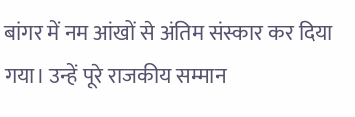बांगर में नम आंखों से अंतिम संस्कार कर दिया गया। उन्हें पूरे राजकीय सम्मान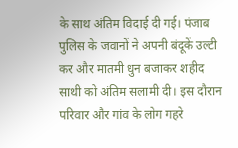के साथ अंतिम विदाई दी गई। पंजाब पुलिस के जवानों ने अपनी बंदूकें उल्टी कर और मातमी धुन बजाकर शहीद साथी को अंतिम सलामी दी। इस दौरान परिवार और गांव के लोग गहरे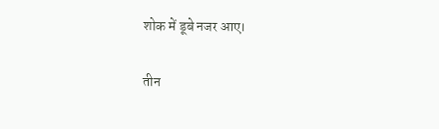शोक में डूबे नजर आए।

तीन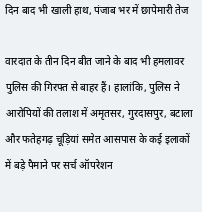दिन बाद भी खाली हाथ, पंजाब भर में छापेमारी तेज

वारदात के तीन दिन बीत जाने के बाद भी हमलावर पुलिस की गिरफ्त से बाहर हैं। हालांकि, पुलिस ने आरोपियों की तलाश में अमृतसर, गुरदासपुर, बटाला और फतेहगढ़ चूड़ियां समेत आसपास के कई इलाकों में बड़े पैमाने पर सर्च ऑपरेशन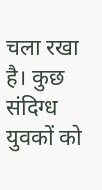चला रखा है। कुछ संदिग्ध युवकों को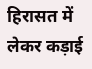हिरासत में लेकर कड़ाई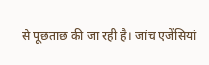से पूछताछ की जा रही है। जांच एजेंसियां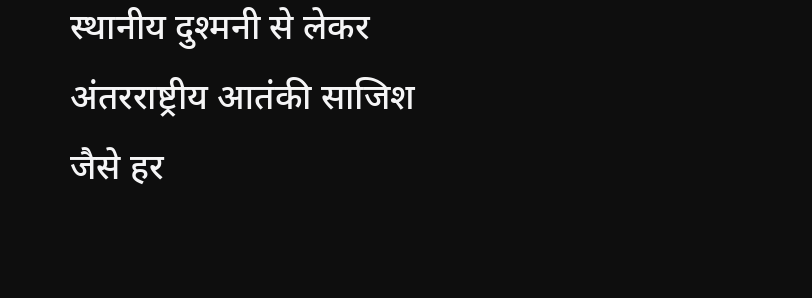स्थानीय दुश्मनी से लेकर अंतरराष्ट्रीय आतंकी साजिश जैसे हर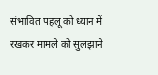संभावित पहलू को ध्यान में रखकर मामले को सुलझाने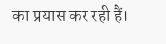का प्रयास कर रही हैं।